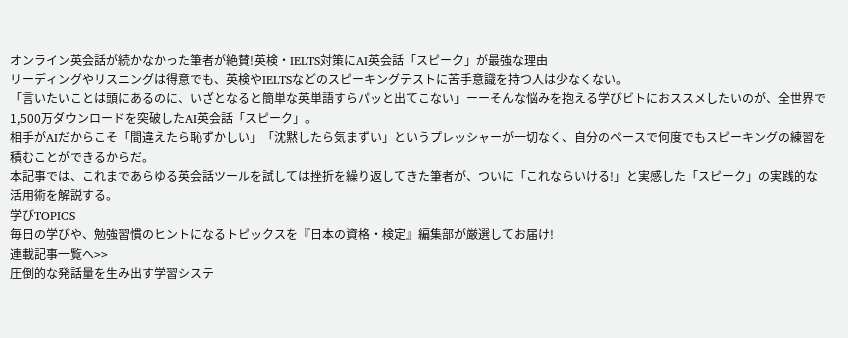オンライン英会話が続かなかった筆者が絶賛!英検・IELTS対策にAI英会話「スピーク」が最強な理由
リーディングやリスニングは得意でも、英検やIELTSなどのスピーキングテストに苦手意識を持つ人は少なくない。
「言いたいことは頭にあるのに、いざとなると簡単な英単語すらパッと出てこない」ーーそんな悩みを抱える学びビトにおススメしたいのが、全世界で1,500万ダウンロードを突破したAI英会話「スピーク」。
相手がAIだからこそ「間違えたら恥ずかしい」「沈黙したら気まずい」というプレッシャーが一切なく、自分のペースで何度でもスピーキングの練習を積むことができるからだ。
本記事では、これまであらゆる英会話ツールを試しては挫折を繰り返してきた筆者が、ついに「これならいける!」と実感した「スピーク」の実践的な活用術を解説する。
学びTOPICS
毎日の学びや、勉強習慣のヒントになるトピックスを『日本の資格・検定』編集部が厳選してお届け!
連載記事一覧へ>>
圧倒的な発話量を生み出す学習システ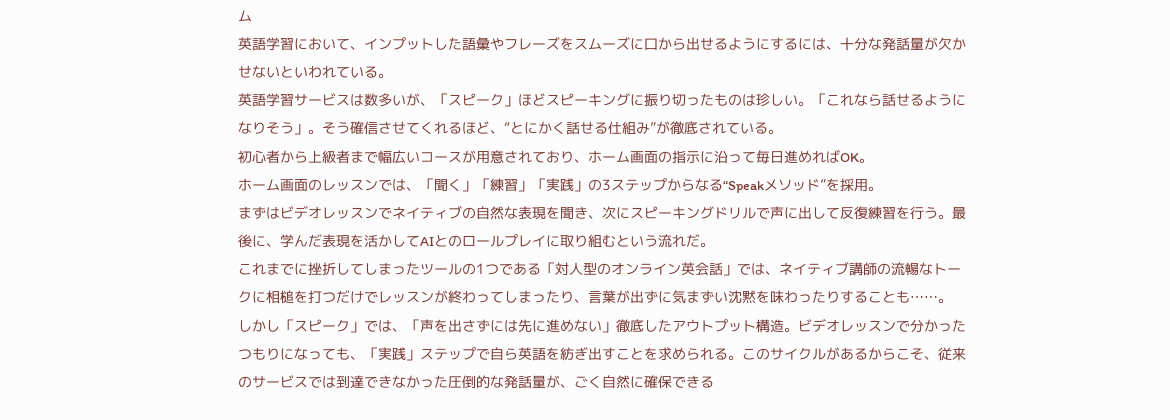ム
英語学習において、インプットした語彙やフレーズをスムーズに口から出せるようにするには、十分な発話量が欠かせないといわれている。
英語学習サービスは数多いが、「スピーク」ほどスピーキングに振り切ったものは珍しい。「これなら話せるようになりそう」。そう確信させてくれるほど、“とにかく話せる仕組み”が徹底されている。
初心者から上級者まで幅広いコースが用意されており、ホーム画面の指示に沿って毎日進めればOK。
ホーム画面のレッスンでは、「聞く」「練習」「実践」の3ステップからなる“Speakメソッド”を採用。
まずはビデオレッスンでネイティブの自然な表現を聞き、次にスピーキングドリルで声に出して反復練習を行う。最後に、学んだ表現を活かしてAIとのロールプレイに取り組むという流れだ。
これまでに挫折してしまったツールの1つである「対人型のオンライン英会話」では、ネイティブ講師の流暢なトークに相槌を打つだけでレッスンが終わってしまったり、言葉が出ずに気まずい沈黙を味わったりすることも……。
しかし「スピーク」では、「声を出さずには先に進めない」徹底したアウトプット構造。ビデオレッスンで分かったつもりになっても、「実践」ステップで自ら英語を紡ぎ出すことを求められる。このサイクルがあるからこそ、従来のサービスでは到達できなかった圧倒的な発話量が、ごく自然に確保できる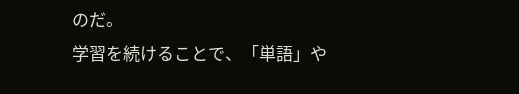のだ。
学習を続けることで、「単語」や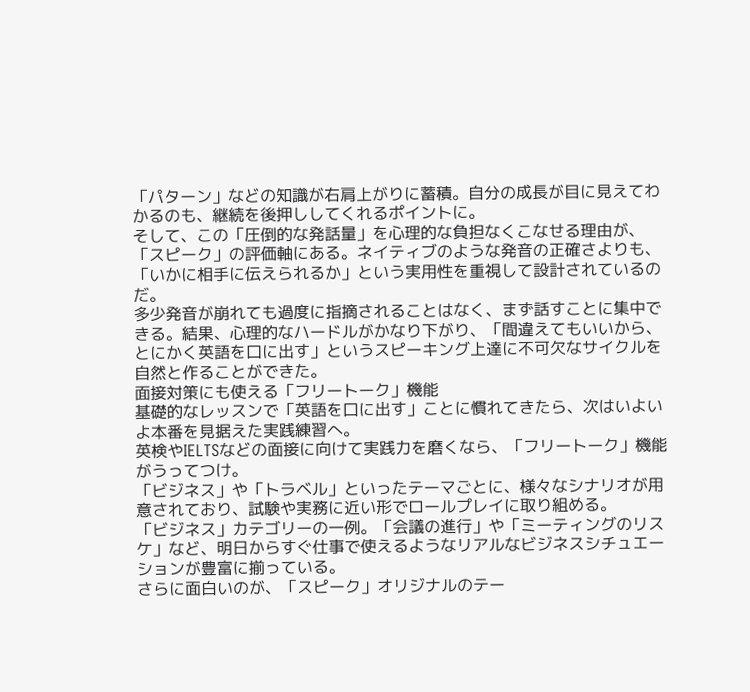「パターン」などの知識が右肩上がりに蓄積。自分の成長が目に見えてわかるのも、継続を後押ししてくれるポイントに。
そして、この「圧倒的な発話量」を心理的な負担なくこなせる理由が、「スピーク」の評価軸にある。ネイティブのような発音の正確さよりも、「いかに相手に伝えられるか」という実用性を重視して設計されているのだ。
多少発音が崩れても過度に指摘されることはなく、まず話すことに集中できる。結果、心理的なハードルがかなり下がり、「間違えてもいいから、とにかく英語を口に出す」というスピーキング上達に不可欠なサイクルを自然と作ることができた。
面接対策にも使える「フリートーク」機能
基礎的なレッスンで「英語を口に出す」ことに慣れてきたら、次はいよいよ本番を見据えた実践練習へ。
英検やIELTSなどの面接に向けて実践力を磨くなら、「フリートーク」機能がうってつけ。
「ビジネス」や「トラベル」といったテーマごとに、様々なシナリオが用意されており、試験や実務に近い形でロールプレイに取り組める。
「ビジネス」カテゴリーの一例。「会議の進行」や「ミーティングのリスケ」など、明日からすぐ仕事で使えるようなリアルなビジネスシチュエーションが豊富に揃っている。
さらに面白いのが、「スピーク」オリジナルのテー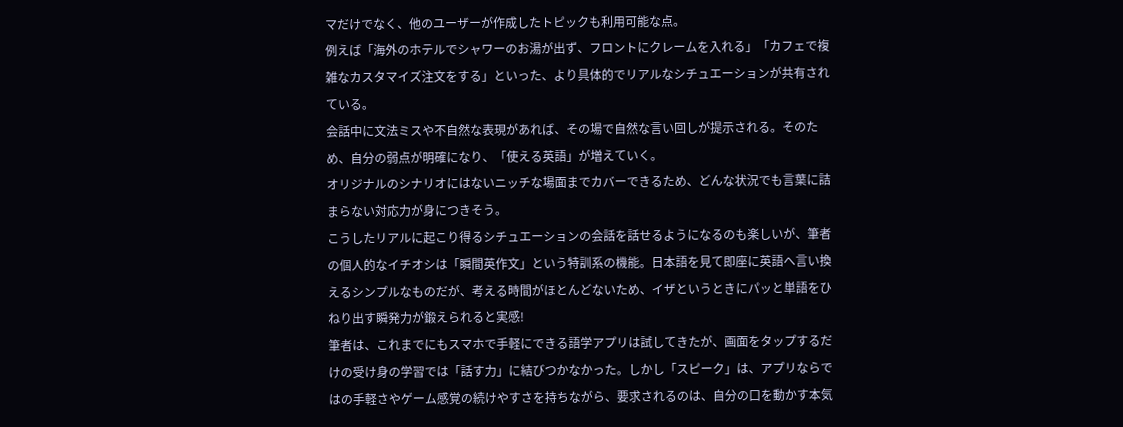マだけでなく、他のユーザーが作成したトピックも利用可能な点。
例えば「海外のホテルでシャワーのお湯が出ず、フロントにクレームを入れる」「カフェで複雑なカスタマイズ注文をする」といった、より具体的でリアルなシチュエーションが共有されている。
会話中に文法ミスや不自然な表現があれば、その場で自然な言い回しが提示される。そのため、自分の弱点が明確になり、「使える英語」が増えていく。
オリジナルのシナリオにはないニッチな場面までカバーできるため、どんな状況でも言葉に詰まらない対応力が身につきそう。
こうしたリアルに起こり得るシチュエーションの会話を話せるようになるのも楽しいが、筆者の個人的なイチオシは「瞬間英作文」という特訓系の機能。日本語を見て即座に英語へ言い換えるシンプルなものだが、考える時間がほとんどないため、イザというときにパッと単語をひねり出す瞬発力が鍛えられると実感!
筆者は、これまでにもスマホで手軽にできる語学アプリは試してきたが、画面をタップするだけの受け身の学習では「話す力」に結びつかなかった。しかし「スピーク」は、アプリならではの手軽さやゲーム感覚の続けやすさを持ちながら、要求されるのは、自分の口を動かす本気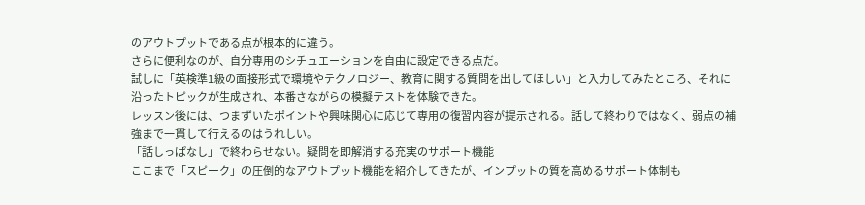のアウトプットである点が根本的に違う。
さらに便利なのが、自分専用のシチュエーションを自由に設定できる点だ。
試しに「英検準1級の面接形式で環境やテクノロジー、教育に関する質問を出してほしい」と入力してみたところ、それに沿ったトピックが生成され、本番さながらの模擬テストを体験できた。
レッスン後には、つまずいたポイントや興味関心に応じて専用の復習内容が提示される。話して終わりではなく、弱点の補強まで一貫して行えるのはうれしい。
「話しっぱなし」で終わらせない。疑問を即解消する充実のサポート機能
ここまで「スピーク」の圧倒的なアウトプット機能を紹介してきたが、インプットの質を高めるサポート体制も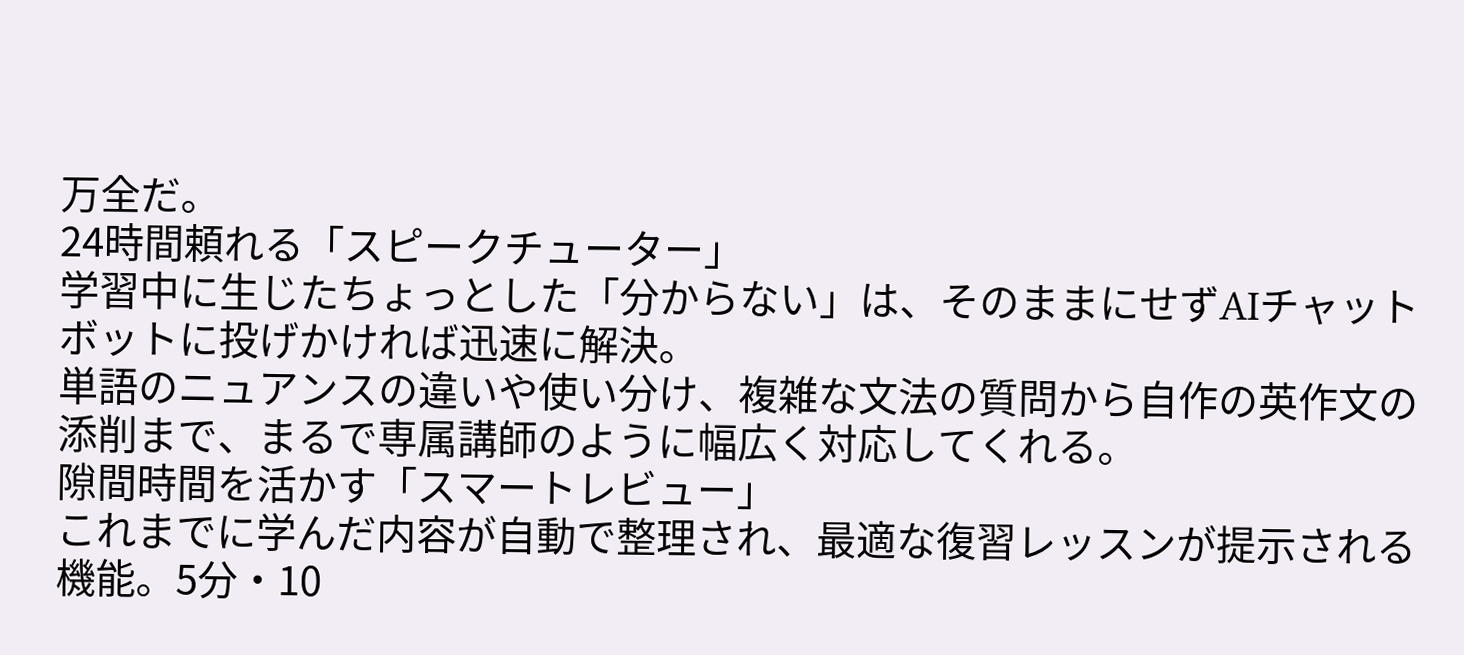万全だ。
24時間頼れる「スピークチューター」
学習中に生じたちょっとした「分からない」は、そのままにせずAIチャットボットに投げかければ迅速に解決。
単語のニュアンスの違いや使い分け、複雑な文法の質問から自作の英作文の添削まで、まるで専属講師のように幅広く対応してくれる。
隙間時間を活かす「スマートレビュー」
これまでに学んだ内容が自動で整理され、最適な復習レッスンが提示される機能。5分・10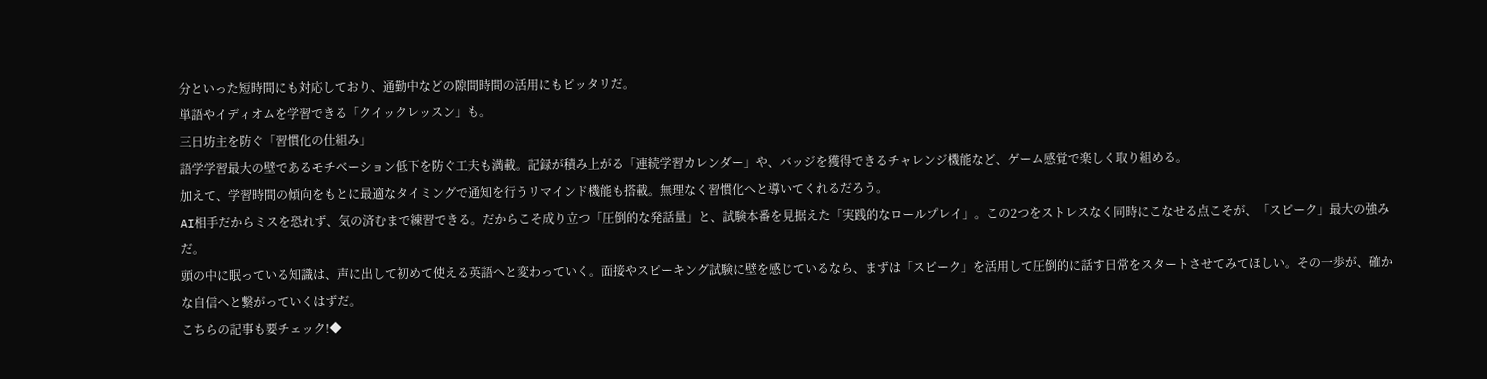分といった短時間にも対応しており、通勤中などの隙間時間の活用にもピッタリだ。
単語やイディオムを学習できる「クイックレッスン」も。
三日坊主を防ぐ「習慣化の仕組み」
語学学習最大の壁であるモチベーション低下を防ぐ工夫も満載。記録が積み上がる「連続学習カレンダー」や、バッジを獲得できるチャレンジ機能など、ゲーム感覚で楽しく取り組める。
加えて、学習時間の傾向をもとに最適なタイミングで通知を行うリマインド機能も搭載。無理なく習慣化へと導いてくれるだろう。
AI相手だからミスを恐れず、気の済むまで練習できる。だからこそ成り立つ「圧倒的な発話量」と、試験本番を見据えた「実践的なロールプレイ」。この2つをストレスなく同時にこなせる点こそが、「スピーク」最大の強みだ。
頭の中に眠っている知識は、声に出して初めて使える英語へと変わっていく。面接やスピーキング試験に壁を感じているなら、まずは「スピーク」を活用して圧倒的に話す日常をスタートさせてみてほしい。その一歩が、確かな自信へと繋がっていくはずだ。
こちらの記事も要チェック!◆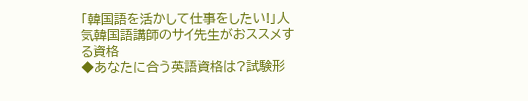「韓国語を活かして仕事をしたい!」人気韓国語講師のサイ先生がおススメする資格
◆あなたに合う英語資格は?試験形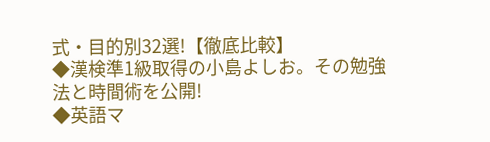式・目的別32選!【徹底比較】
◆漢検準1級取得の小島よしお。その勉強法と時間術を公開!
◆英語マ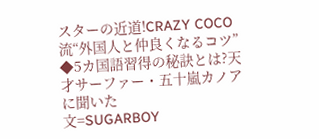スターの近道!CRAZY COCO流“外国人と仲良くなるコツ”
◆5カ国語習得の秘訣とは?天才サーファー・五十嵐カノアに聞いた
文=SUGARBOY